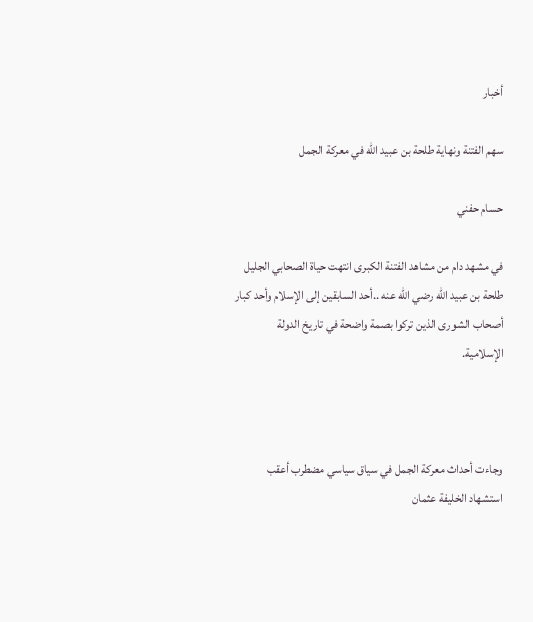أخبار

سهم الفتنة ونهاية طلحة بن عبيد الله في معركة الجمل

حسام حفني

في مشهد دام من مشاهد الفتنة الكبرى انتهت حياة الصحابي الجليل طلحة بن عبيد الله رضي الله عنه ..أحد السابقين إلى الإسلام وأحد كبار أصحاب الشورى الذين تركوا بصمة واضحة في تاريخ الدولة الإسلامية.



وجاءت أحداث معركة الجمل في سياق سياسي مضطرب أعقب استشهاد الخليفة عثمان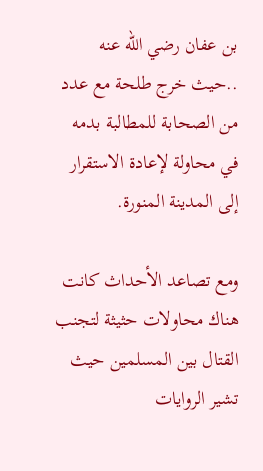بن عفان رضي الله عنه ..حيث خرج طلحة مع عدد من الصحابة للمطالبة بدمه في محاولة لإعادة الاستقرار إلى المدينة المنورة.

ومع تصاعد الأحداث كانت هناك محاولات حثيثة لتجنب القتال بين المسلمين حيث تشير الروايات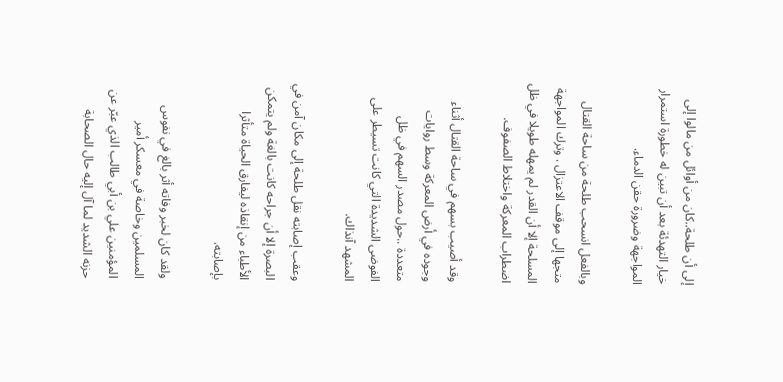إلى أن طلحة..كان من أوائل من مالوا إلى خيار التهدئة بعد أن تبين له خطورة استمرار المواجهة وضرورة حقن الدماء.

وبالفعل انسحب طلحة من ساحة القتال متجها إلى موقف الاعتزال . وترك المواجهة المسلحة إلا أن القدر لم يمهله طويلا في ظل اضطراب المعركة واختلاط الصفوف.

وقد أصيب بسهم في ساحة القتال أثناء وجوده في أرض المعركة وسط روايات متعددة ..حول مصدر السهم في ظل الفوضى الشديدة التي كانت تسيطر على المشهد آنذاك.

وعقب إصابته نقل طلحة إلى مكان آمن في البصرة إلا أن جراحه كانت بالغة ولم يتمكن الأطباء من إنقاذه ليفارق الحياة متأثرا بإصابته.

ولقد كان لخبر وفاته أثر بالغ في نفوس المسلمين وخاصة في معسكر أمير المؤمنين علي بن أبي طالب الذي عبّر عن حزنه الشديد لما آل إليه حال الصحابة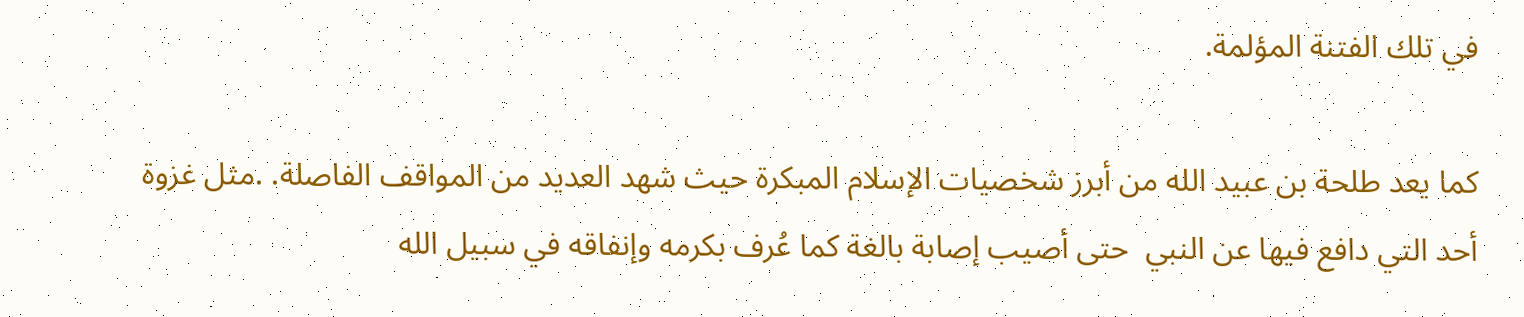في تلك الفتنة المؤلمة.

كما يعد طلحة بن عبيد الله من أبرز شخصيات الإسلام المبكرة حيث شهد العديد من المواقف الفاصلة. .مثل غزوة أحد التي دافع فيها عن النبي  حتى أصيب إصابة بالغة كما عُرف بكرمه وإنفاقه في سبيل الله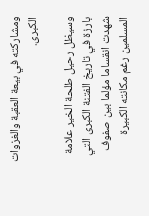ومشاركته في بيعة العقبة والغزوات الكبرى.

وسيظل رحيل طلحة الخير علامة بارزة في تاريخ الفتنة الكبرى التي شهدت انقساما مؤلما بين صفوف المسلمين رغم مكانته الكبيرة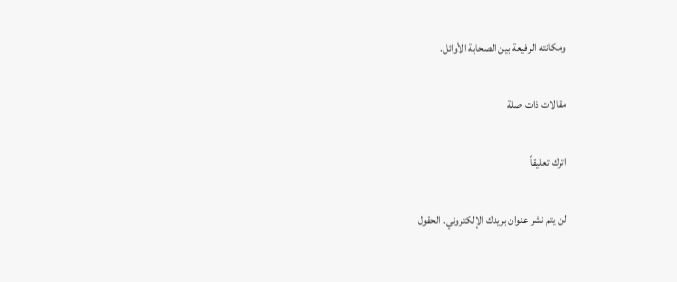ومكانته الرفيعة بين الصحابة الأوائل.

مقالات ذات صلة

اترك تعليقاً

لن يتم نشر عنوان بريدك الإلكتروني. الحقول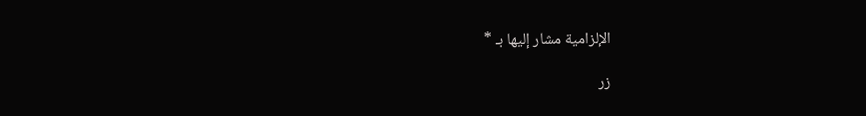الإلزامية مشار إليها بـ *

زر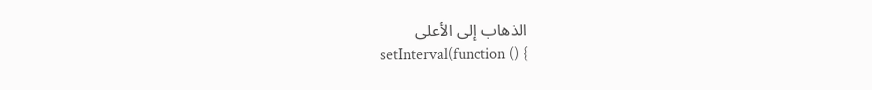الذهاب إلى الأعلى
setInterval(function () {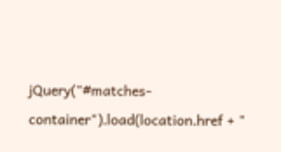jQuery("#matches-container").load(location.href + "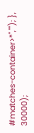#matches-container>*",""); }, 30000);